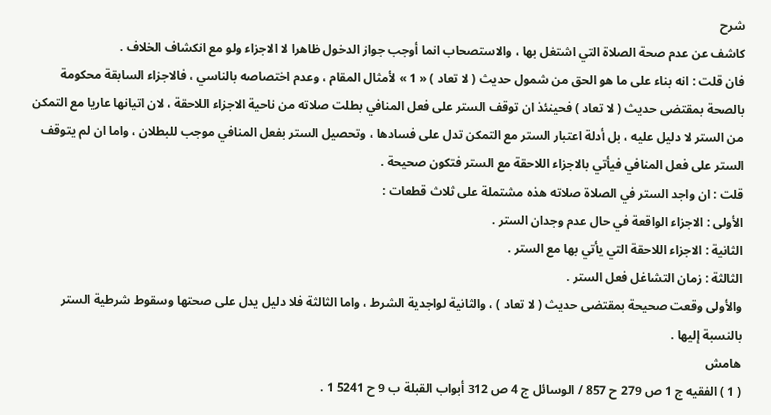شرح
كاشف عن عدم صحة الصلاة التي اشتغل بها ، والاستصحاب انما أوجب جواز الدخول ظاهرا لا الاجزاء ولو مع انكشاف الخلاف .
فان قلت : انه بناء على ما هو الحق من شمول حديث ( لا تعاد ) « 1 » لأمثال المقام ، وعدم اختصاصه بالناسي ، فالاجزاء السابقة محكومة بالصحة بمقتضى حديث ( لا تعاد ) فحينئذ ان توقف الستر على فعل المنافي بطلت صلاته من ناحية الاجزاء اللاحقة ، لان اتيانها عاريا مع التمكن من الستر لا دليل عليه ، بل أدلة اعتبار الستر مع التمكن تدل على فسادها ، وتحصيل الستر بفعل المنافي موجب للبطلان ، واما ان لم يتوقف الستر على فعل المنافي فيأتي بالاجزاء اللاحقة مع الستر فتكون صحيحة .
قلت : ان واجد الستر في الصلاة صلاته هذه مشتملة على ثلاث قطعات :
الأولى : الاجزاء الواقعة في حال عدم وجدان الستر .
الثانية : الاجزاء اللاحقة التي يأتي بها مع الستر .
الثالثة : زمان التشاغل فعل الستر .
والأولى وقعت صحيحة بمقتضى حديث ( لا تعاد ) ، والثانية لواجدية الشرط ، واما الثالثة فلا دليل يدل على صحتها وسقوط شرطية الستر بالنسبة إليها .
هامش
( 1 ) الفقيه ج 1 ص 279 ح 857 / الوسائل ج 4 ص 312 أبواب القبلة ب 9 ح 5241 1 .